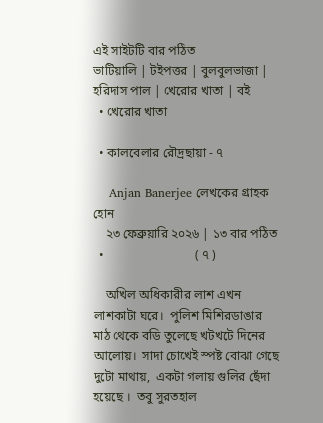এই সাইটটি বার পঠিত
ভাটিয়ালি | টইপত্তর | বুলবুলভাজা | হরিদাস পাল | খেরোর খাতা | বই
  • খেরোর খাতা

  • কালবেলার রৌদ্রছায়া - ৭

    Anjan Banerjee লেখকের গ্রাহক হোন
    ২৩ ফেব্রুয়ারি ২০২৬ | ১৩ বার পঠিত
  •                             ( ৭ )

    অখিল অধিকারীর লাশ এখন লাশকাটা ঘরে।  পুলিশ মিশিরডাঙার মাঠ থেকে বডি তুলেছে খটখটে দিনের আলোয়।  সাদা চোখেই স্পষ্ট বোঝা গেছে দুটো মাথায়,  একটা গলায় গুলির ছেঁদা হয়েছে ।  তবু সুরতহাল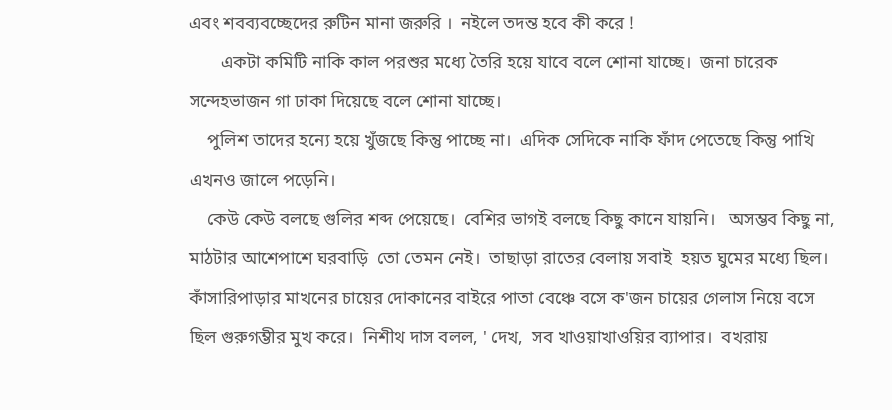এবং শবব্যবচ্ছেদের রুটিন মানা জরুরি ।  নইলে তদন্ত হবে কী করে !
       একটা কমিটি নাকি কাল পরশুর মধ্যে তৈরি হয়ে যাবে বলে শোনা যাচ্ছে।  জনা চারেক সন্দেহভাজন গা ঢাকা দিয়েছে বলে শোনা যাচ্ছে।
    পুলিশ তাদের হন্যে হয়ে খুঁজছে কিন্তু পাচ্ছে না।  এদিক সেদিকে নাকি ফাঁদ পেতেছে কিন্তু পাখি এখনও জালে পড়েনি।
    কেউ কেউ বলছে গুলির শব্দ পেয়েছে।  বেশির ভাগই বলছে কিছু কানে যায়নি।   অসম্ভব কিছু না, মাঠটার আশেপাশে ঘরবাড়ি  তো তেমন নেই।  তাছাড়া রাতের বেলায় সবাই  হয়ত ঘুমের মধ্যে ছিল।  কাঁসারিপাড়ার মাখনের চায়ের দোকানের বাইরে পাতা বেঞ্চে বসে ক'জন চায়ের গেলাস নিয়ে বসে ছিল গুরুগম্ভীর মুখ করে।  নিশীথ দাস বলল, ' দেখ,  সব খাওয়াখাওয়ির ব্যাপার।  বখরায়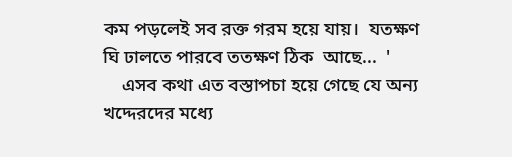কম পড়লেই সব রক্ত গরম হয়ে যায়।  যতক্ষণ ঘি ঢালতে পারবে ততক্ষণ ঠিক  আছে...  '
    এসব কথা এত বস্তাপচা হয়ে গেছে যে অন্য খদ্দেরদের মধ্যে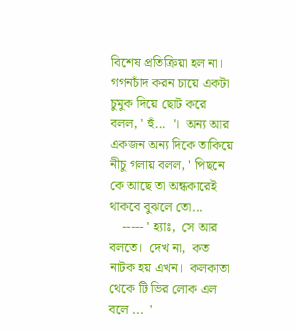বিশেষ প্রতিক্রিয়া হল না।  গগনচাঁদ করন চায়ে একটা চুমুক দিয়ে ছোট করে  বলল, ' হুঁ...  '।  অন্য আর একজন অন্য দিকে তাকিয়ে নীচু গলায় বলল, ' পিছনে কে আছে তা অন্ধকারেই থাকবে বুঝলে তো...
    ----- ' হ্যাঃ,  সে আর বলতে।  দেখ না,  কত নাটক হয় এখন।  কলকাতা থেকে টি ভির লোক এল বলে ...  '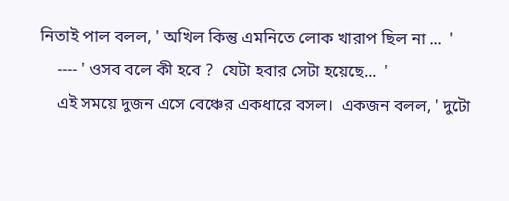নিতাই পাল বলল, ' অখিল কিন্তু এমনিতে লোক খারাপ ছিল না ...  '
    ---- ' ওসব বলে কী হবে ?  যেটা হবার সেটা হয়েছে...  '
    এই সময়ে দুজন এসে বেঞ্চের একধারে বসল।  একজন বলল, ' দুটো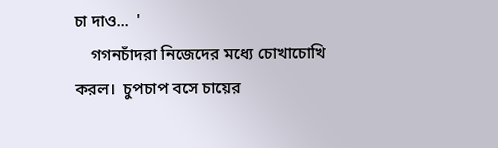চা দাও...  '
    গগনচাঁদরা নিজেদের মধ্যে চোখাচোখি করল।  চুপচাপ বসে চায়ের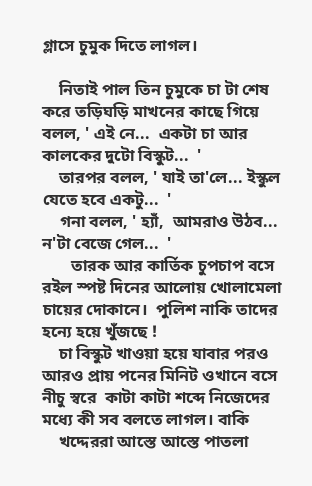গ্লাসে চুমুক দিতে লাগল।

    নিতাই পাল তিন চুমুকে চা টা শেষ করে তড়িঘড়ি মাখনের কাছে গিয়ে বলল, ' এই নে...  একটা চা আর কালকের দুটো বিস্কুট...  '
    তারপর বলল, ' যাই তা'লে... ইস্কুল যেতে হবে একটু...  '
    গনা বলল, ' হ্যাঁ,  আমরাও উঠব...  ন'টা বেজে গেল...  '
       তারক আর কার্তিক চুপচাপ বসে রইল স্পষ্ট দিনের আলোয় খোলামেলা চায়ের দোকানে।  পুলিশ নাকি তাদের হন্যে হয়ে খুঁজছে !
    চা বিস্কুট খাওয়া হয়ে যাবার পরও আরও প্রায় পনের মিনিট ওখানে বসে নীচু স্বরে  কাটা কাটা শব্দে নিজেদের মধ্যে কী সব বলতে লাগল। বাকি
    খদ্দেররা আস্তে আস্তে পাতলা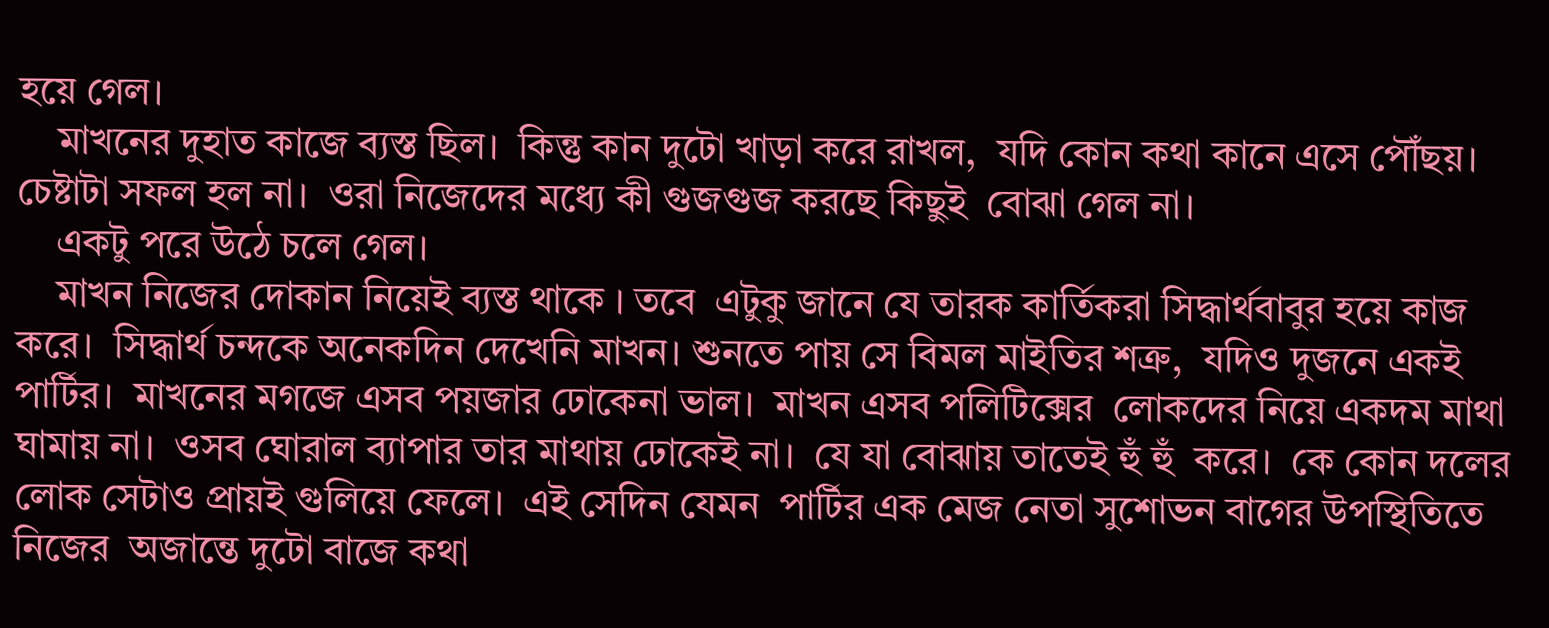হয়ে গেল।
    মাখনের দুহাত কাজে ব্যস্ত ছিল।  কিন্তু কান দুটো খাড়া করে রাখল,  যদি কোন কথা কানে এসে পৌঁছয়।  চেষ্টাটা সফল হল না।  ওরা নিজেদের মধ্যে কী গুজগুজ করছে কিছুই  বোঝা গেল না।
    একটু পরে উঠে চলে গেল।
    মাখন নিজের দোকান নিয়েই ব্যস্ত থাকে । তবে  এটুকু জানে যে তারক কার্তিকরা সিদ্ধার্থবাবুর হয়ে কাজ করে।  সিদ্ধার্থ চন্দকে অনেকদিন দেখেনি মাখন। শুনতে পায় সে বিমল মাইতির শত্রু,  যদিও দুজনে একই পার্টির।  মাখনের মগজে এসব পয়জার ঢোকেনা ভাল।  মাখন এসব পলিটিক্সের  লোকদের নিয়ে একদম মাথা ঘামায় না।  ওসব ঘোরাল ব্যাপার তার মাথায় ঢোকেই না।  যে যা বোঝায় তাতেই হুঁ হুঁ  করে।  কে কোন দলের লোক সেটাও প্রায়ই গুলিয়ে ফেলে।  এই সেদিন যেমন  পার্টির এক মেজ নেতা সুশোভন বাগের উপস্থিতিতে নিজের  অজান্তে দুটো বাজে কথা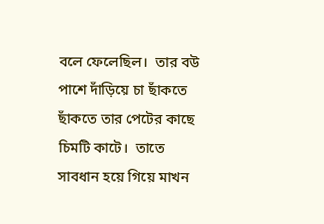বলে ফেলেছিল।  তার বউ পাশে দাঁড়িয়ে চা ছাঁকতে ছাঁকতে তার পেটের কাছে  চিমটি কাটে।  তাতে সাবধান হয়ে গিয়ে মাখন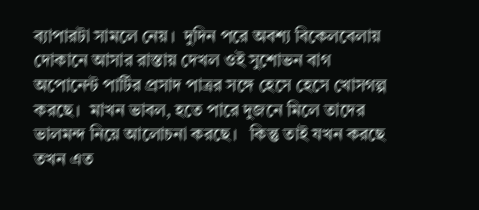ব্যাপারটা সামলে নেয়।  দুদিন পরে অবশ্য বিকেলবেলায় দোকানে আসার রাস্তায় দেখল ওই সুশোভন বাগ  অপোনেন্ট পার্টির প্রসাদ পাত্রর সঙ্গে হেসে হেসে খোসগল্প করছে।  মাখন ভাবল, হতে পারে দুজনে মিলে তাদের ভালমন্দ নিয়ে আলোচনা করছে।   কিন্তু তাই যখন করছে তখন এত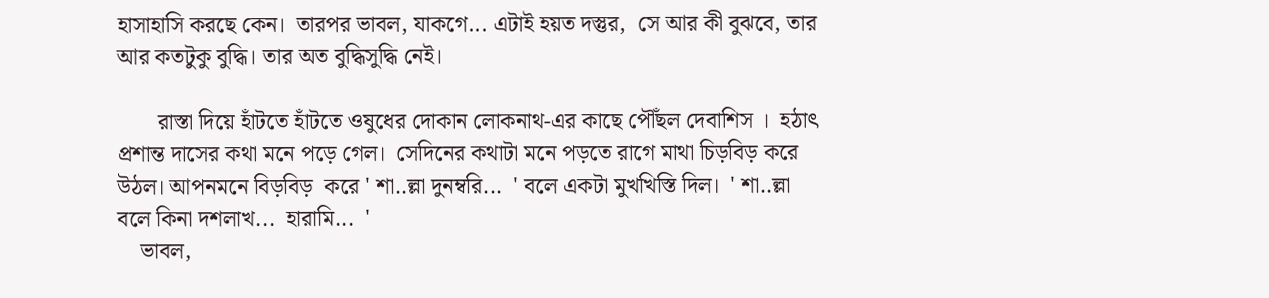হাসাহাসি করছে কেন।  তারপর ভাবল, যাকগে... এটাই হয়ত দস্তুর,  সে আর কী বুঝবে, তার আর কতটুকু বুদ্ধি। তার অত বুদ্ধিসুদ্ধি নেই।

       রাস্তা দিয়ে হাঁটতে হাঁটতে ওষুধের দোকান লোকনাথ-এর কাছে পৌঁছল দেবাশিস ।  হঠাৎ প্রশান্ত দাসের কথা মনে পড়ে গেল।  সেদিনের কথাটা মনে পড়তে রাগে মাথা চিড়বিড় করে উঠল। আপনমনে বিড়বিড়  করে ' শা..ল্লা দুনম্বরি...  ' বলে একটা মুখখিস্তি দিল।  ' শা..ল্লা বলে কিনা দশলাখ...  হারামি...  '
    ভাবল,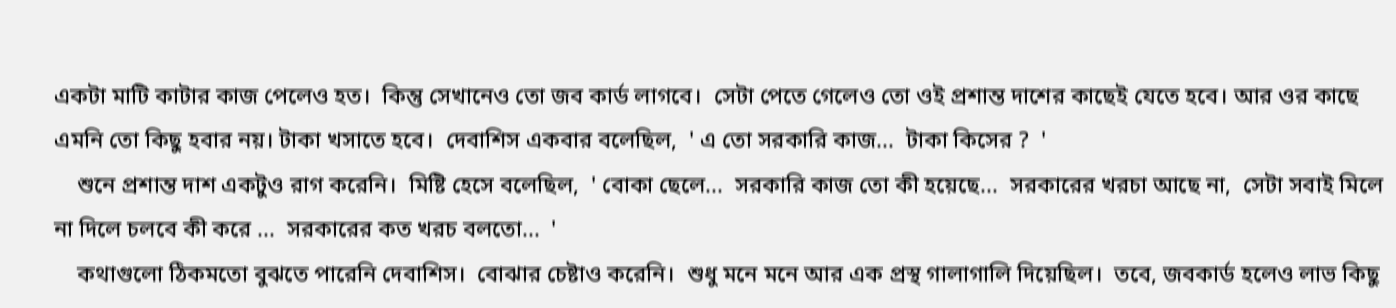একটা মাটি কাটার কাজ পেলেও হত।  কিন্তু সেখানেও তো জব কার্ড লাগবে।  সেটা পেতে গেলেও তো ওই প্রশান্ত দাশের কাছেই যেতে হবে। আর ওর কাছে এমনি তো কিছু হবার নয়। টাকা খসাতে হবে।  দেবাশিস একবার বলেছিল,  ' এ তো সরকারি কাজ...  টাকা কিসের ?  '
    শুনে প্রশান্ত দাশ একটুও রাগ করেনি।  মিষ্টি হেসে বলেছিল,  ' বোকা ছেলে...  সরকারি কাজ তো কী হয়েছে...  সরকারের খরচা আছে না,  সেটা সবাই মিলে না দিলে চলবে কী করে ...  সরকারের কত খরচ বলতো...  '
    কথাগুলো ঠিকমতো বুঝতে পারেনি দেবাশিস।  বোঝার চেষ্টাও করেনি।  শুধু মনে মনে আর এক প্রস্থ গালাগালি দিয়েছিল।  তবে, জবকার্ড হলেও লাভ কিছু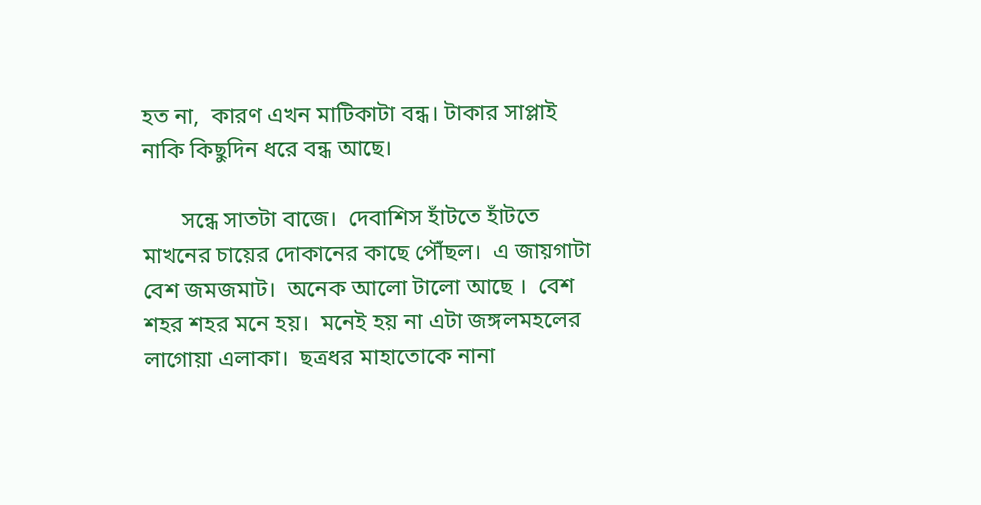হত না,  কারণ এখন মাটিকাটা বন্ধ। টাকার সাপ্লাই নাকি কিছুদিন ধরে বন্ধ আছে।

       সন্ধে সাতটা বাজে।  দেবাশিস হাঁটতে হাঁটতে মাখনের চায়ের দোকানের কাছে পৌঁছল।  এ জায়গাটা বেশ জমজমাট।  অনেক আলো টালো আছে ।  বেশ শহর শহর মনে হয়।  মনেই হয় না এটা জঙ্গলমহলের লাগোয়া এলাকা।  ছত্রধর মাহাতোকে নানা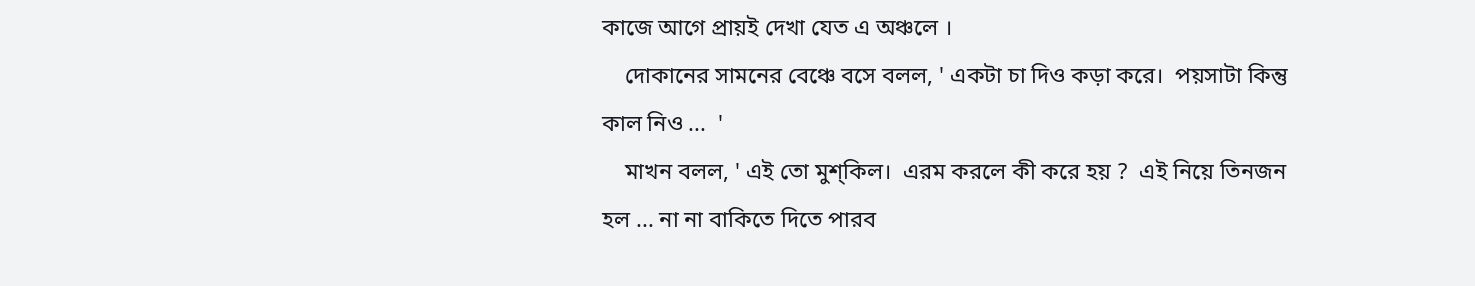কাজে আগে প্রায়ই দেখা যেত এ অঞ্চলে ।
    দোকানের সামনের বেঞ্চে বসে বলল, ' একটা চা দিও কড়া করে।  পয়সাটা কিন্তু কাল নিও ...  '
    মাখন বলল, ' এই তো মুশ্কিল।  এরম করলে কী করে হয় ?  এই নিয়ে তিনজন হল ... না না বাকিতে দিতে পারব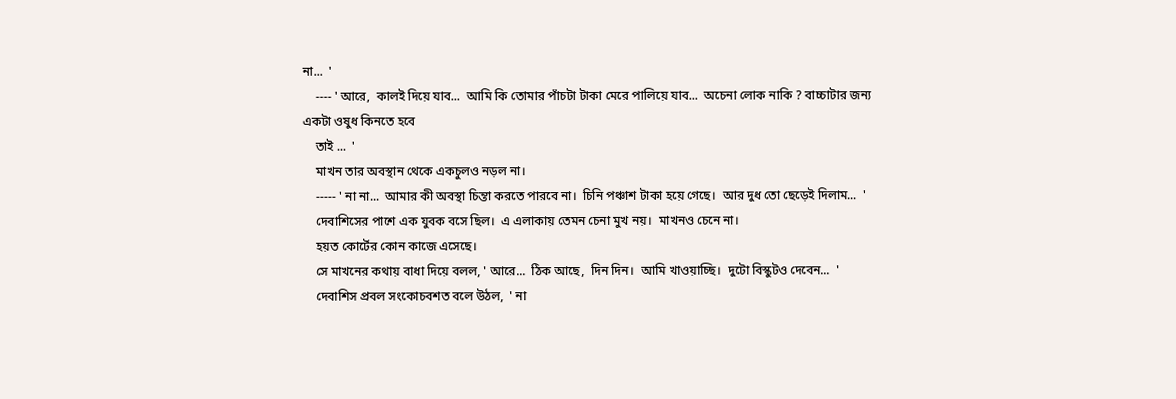না...  '
    ---- ' আরে,  কালই দিয়ে যাব...  আমি কি তোমার পাঁচটা টাকা মেরে পালিয়ে যাব...  অচেনা লোক নাকি ? বাচ্চাটার জন্য একটা ওষুধ কিনতে হবে
    তাই ...  '
    মাখন তার অবস্থান থেকে একচুলও নড়ল না।
    ----- ' না না...  আমার কী অবস্থা চিন্তা করতে পারবে না।  চিনি পঞ্চাশ টাকা হয়ে গেছে।  আর দুধ তো ছেড়েই দিলাম...  '
    দেবাশিসের পাশে এক যুবক বসে ছিল।  এ এলাকায় তেমন চেনা মুখ নয়।  মাখনও চেনে না।
    হয়ত কোর্টের কোন কাজে এসেছে।
    সে মাখনের কথায় বাধা দিয়ে বলল, ' আরে...  ঠিক আছে,  দিন দিন।  আমি খাওয়াচ্ছি।  দুটো বিস্কুটও দেবেন...  '
    দেবাশিস প্রবল সংকোচবশত বলে উঠল,  ' না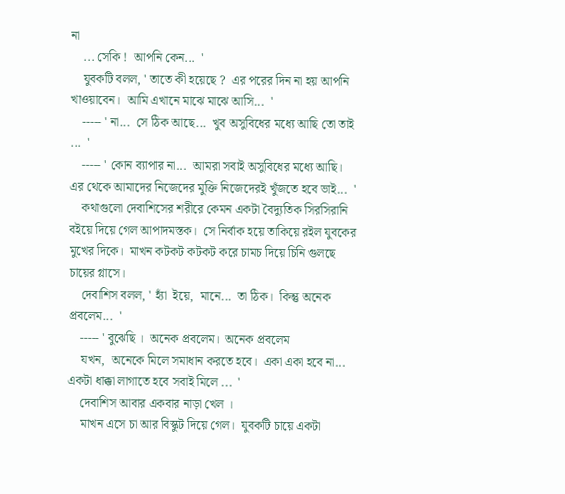না
    ... সেকি !  আপনি কেন...  '
    যুবকটি বলল, ' তাতে কী হয়েছে ?  এর পরের দিন না হয় আপনি খাওয়াবেন।  আমি এখানে মাঝে মাঝে আসি...  '
    ----- ' না...  সে ঠিক আছে...  খুব অসুবিধের মধ্যে আছি তো তাই ...  '
    ----- ' কোন ব্যাপার না...  আমরা সবাই অসুবিধের মধ্যে আছি।  এর থেকে আমাদের নিজেদের মুক্তি নিজেদেরই খুঁজতে হবে ভাই...  '
    কথাগুলো দেবাশিসের শরীরে কেমন একটা বৈদ্যুতিক সিরসিরানি বইয়ে দিয়ে গেল আপাদমস্তক।  সে নির্বাক হয়ে তাকিয়ে রইল যুবকের মুখের দিকে।  মাখন কটকট কটকট করে চামচ দিয়ে চিনি গুলছে চায়ের গ্লাসে।
    দেবাশিস বলল, ' হ্যাঁ  ইয়ে,  মানে...  তা ঠিক।  কিন্তু অনেক প্রবলেম...  '
    ----- ' বুঝেছি ।  অনেক প্রবলেম।  অনেক প্রবলেম
    যখন,  অনেকে মিলে সমাধান করতে হবে।  একা একা হবে না... একটা ধাক্কা লাগাতে হবে সবাই মিলে ...  '
    দেবাশিস আবার একবার নাড়া খেল ।
    মাখন এসে চা আর বিস্কুট দিয়ে গেল।  যুবকটি চায়ে একটা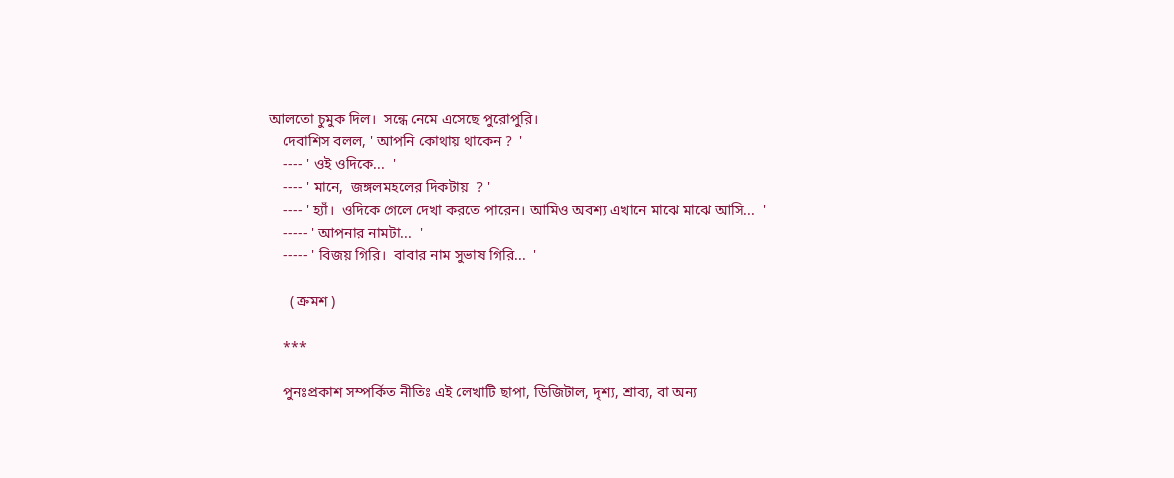আলতো চুমুক দিল।  সন্ধে নেমে এসেছে পুরোপুরি।
    দেবাশিস বলল, ' আপনি কোথায় থাকেন ?  '
    ---- ' ওই ওদিকে...  '
    ---- ' মানে,  জঙ্গলমহলের দিকটায়  ? '
    ---- ' হ্যাঁ।  ওদিকে গেলে দেখা করতে পারেন। আমিও অবশ্য এখানে মাঝে মাঝে আসি...  '
    ----- ' আপনার নামটা...  '
    ----- ' বিজয় গিরি।  বাবার নাম সুভাষ গিরি...  '

      ( ক্রমশ )

    ***

    পুনঃপ্রকাশ সম্পর্কিত নীতিঃ এই লেখাটি ছাপা, ডিজিটাল, দৃশ্য, শ্রাব্য, বা অন্য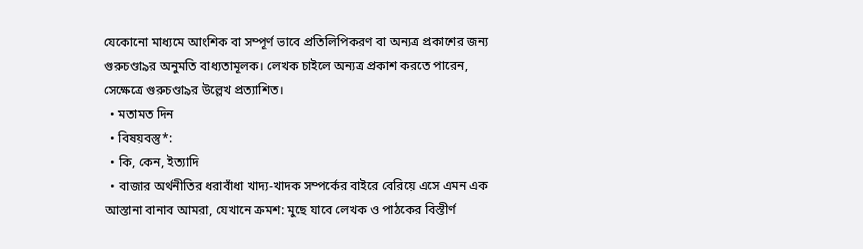যেকোনো মাধ্যমে আংশিক বা সম্পূর্ণ ভাবে প্রতিলিপিকরণ বা অন্যত্র প্রকাশের জন্য গুরুচণ্ডা৯র অনুমতি বাধ্যতামূলক। লেখক চাইলে অন্যত্র প্রকাশ করতে পারেন, সেক্ষেত্রে গুরুচণ্ডা৯র উল্লেখ প্রত্যাশিত।
  • মতামত দিন
  • বিষয়বস্তু*:
  • কি, কেন, ইত্যাদি
  • বাজার অর্থনীতির ধরাবাঁধা খাদ্য-খাদক সম্পর্কের বাইরে বেরিয়ে এসে এমন এক আস্তানা বানাব আমরা, যেখানে ক্রমশ: মুছে যাবে লেখক ও পাঠকের বিস্তীর্ণ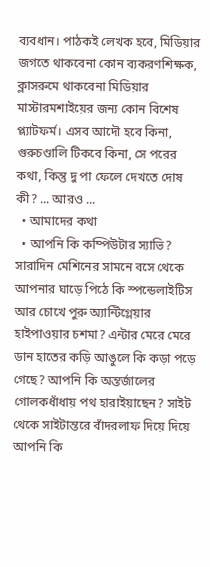ব্যবধান। পাঠকই লেখক হবে, মিডিয়ার জগতে থাকবেনা কোন ব্যকরণশিক্ষক, ক্লাসরুমে থাকবেনা মিডিয়ার মাস্টারমশাইয়ের জন্য কোন বিশেষ প্ল্যাটফর্ম। এসব আদৌ হবে কিনা, গুরুচণ্ডালি টিকবে কিনা, সে পরের কথা, কিন্তু দু পা ফেলে দেখতে দোষ কী? ... আরও ...
  • আমাদের কথা
  • আপনি কি কম্পিউটার স্যাভি? সারাদিন মেশিনের সামনে বসে থেকে আপনার ঘাড়ে পিঠে কি স্পন্ডেলাইটিস আর চোখে পুরু অ্যান্টিগ্লেয়ার হাইপাওয়ার চশমা? এন্টার মেরে মেরে ডান হাতের কড়ি আঙুলে কি কড়া পড়ে গেছে? আপনি কি অন্তর্জালের গোলকধাঁধায় পথ হারাইয়াছেন? সাইট থেকে সাইটান্তরে বাঁদরলাফ দিয়ে দিয়ে আপনি কি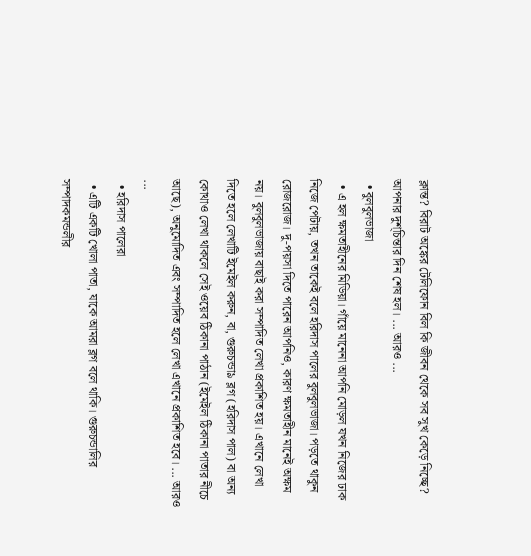ক্লান্ত? বিরাট অঙ্কের টেলিফোন বিল কি জীবন থেকে সব সুখ কেড়ে নিচ্ছে? আপনার দুশ্‌চিন্তার দিন শেষ হল। ... আরও ...
  • বুলবুলভাজা
  • এ হল ক্ষমতাহীনের মিডিয়া। গাঁয়ে মানেনা আপনি মোড়ল যখন নিজের ঢাক নিজে পেটায়, তখন তাকেই বলে হরিদাস পালের বুলবুলভাজা। পড়তে থাকুন রোজরোজ। দু-পয়সা দিতে পারেন আপনিও, কারণ ক্ষমতাহীন মানেই অক্ষম নয়। বুলবুলভাজায় বাছাই করা সম্পাদিত লেখা প্রকাশিত হয়। এখানে লেখা দিতে হলে লেখাটি ইমেইল করুন, বা, গুরুচন্ডা৯ ব্লগ (হরিদাস পাল) বা অন্য কোথাও লেখা থাকলে সেই ওয়েব ঠিকানা পাঠান (ইমেইল ঠিকানা পাতার নীচে আছে), অনুমোদিত এবং সম্পাদিত হলে লেখা এখানে প্রকাশিত হবে। ... আরও ...
  • হরিদাস পালেরা
  • এটি একটি খোলা পাতা, যাকে আমরা ব্লগ বলে থাকি। গুরুচন্ডালির সম্পাদকমন্ডলীর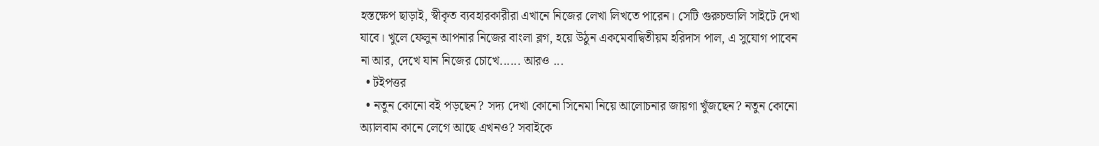হস্তক্ষেপ ছাড়াই, স্বীকৃত ব্যবহারকারীরা এখানে নিজের লেখা লিখতে পারেন। সেটি গুরুচন্ডালি সাইটে দেখা যাবে। খুলে ফেলুন আপনার নিজের বাংলা ব্লগ, হয়ে উঠুন একমেবাদ্বিতীয়ম হরিদাস পাল, এ সুযোগ পাবেন না আর, দেখে যান নিজের চোখে...... আরও ...
  • টইপত্তর
  • নতুন কোনো বই পড়ছেন? সদ্য দেখা কোনো সিনেমা নিয়ে আলোচনার জায়গা খুঁজছেন? নতুন কোনো অ্যালবাম কানে লেগে আছে এখনও? সবাইকে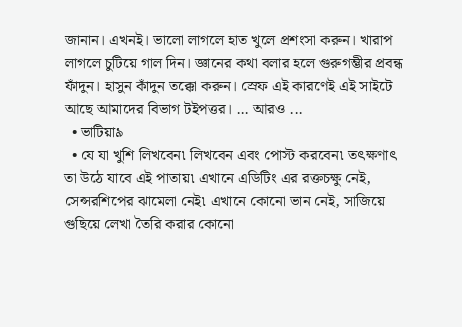জানান। এখনই। ভালো লাগলে হাত খুলে প্রশংসা করুন। খারাপ লাগলে চুটিয়ে গাল দিন। জ্ঞানের কথা বলার হলে গুরুগম্ভীর প্রবন্ধ ফাঁদুন। হাসুন কাঁদুন তক্কো করুন। স্রেফ এই কারণেই এই সাইটে আছে আমাদের বিভাগ টইপত্তর। ... আরও ...
  • ভাটিয়া৯
  • যে যা খুশি লিখবেন৷ লিখবেন এবং পোস্ট করবেন৷ তৎক্ষণাৎ তা উঠে যাবে এই পাতায়৷ এখানে এডিটিং এর রক্তচক্ষু নেই, সেন্সরশিপের ঝামেলা নেই৷ এখানে কোনো ভান নেই, সাজিয়ে গুছিয়ে লেখা তৈরি করার কোনো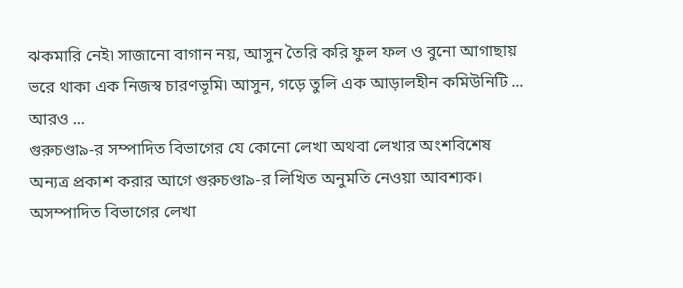ঝকমারি নেই৷ সাজানো বাগান নয়, আসুন তৈরি করি ফুল ফল ও বুনো আগাছায় ভরে থাকা এক নিজস্ব চারণভূমি৷ আসুন, গড়ে তুলি এক আড়ালহীন কমিউনিটি ... আরও ...
গুরুচণ্ডা৯-র সম্পাদিত বিভাগের যে কোনো লেখা অথবা লেখার অংশবিশেষ অন্যত্র প্রকাশ করার আগে গুরুচণ্ডা৯-র লিখিত অনুমতি নেওয়া আবশ্যক। অসম্পাদিত বিভাগের লেখা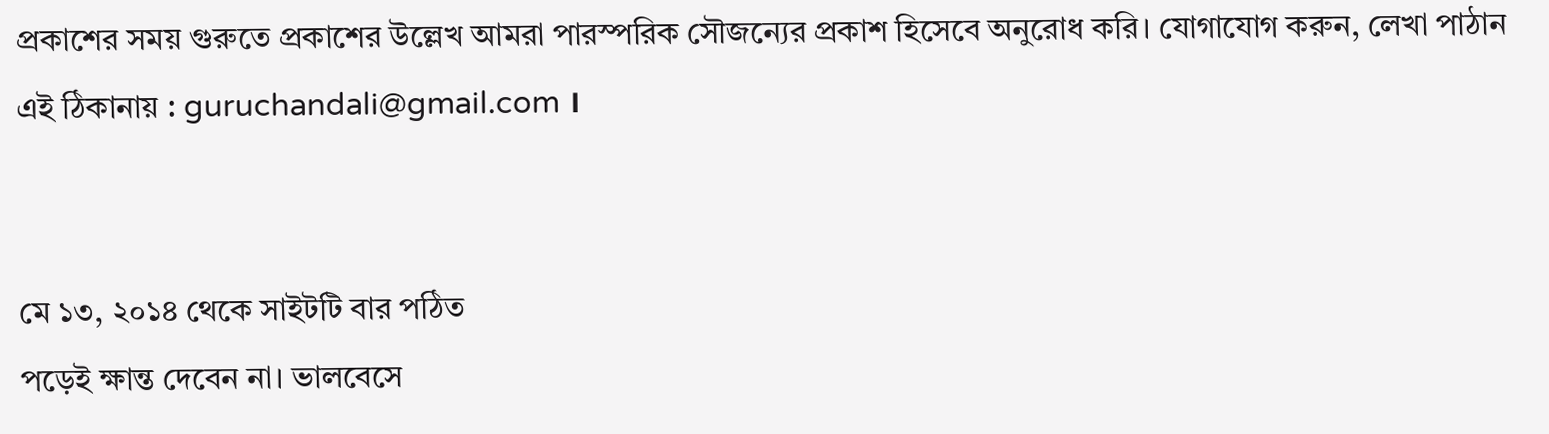প্রকাশের সময় গুরুতে প্রকাশের উল্লেখ আমরা পারস্পরিক সৌজন্যের প্রকাশ হিসেবে অনুরোধ করি। যোগাযোগ করুন, লেখা পাঠান এই ঠিকানায় : guruchandali@gmail.com ।


মে ১৩, ২০১৪ থেকে সাইটটি বার পঠিত
পড়েই ক্ষান্ত দেবেন না। ভালবেসে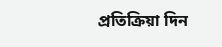প্রতিক্রিয়া দিন